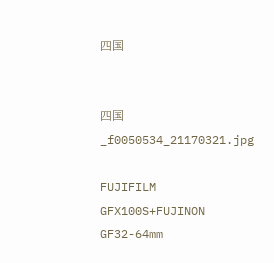四国


四国 _f0050534_21170321.jpg

FUJIFILM GFX100S+FUJINON GF32-64mm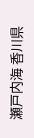瀬戸内海 香川県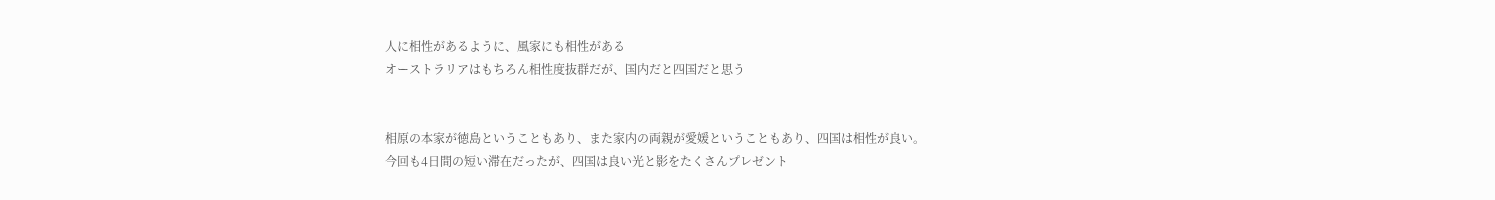人に相性があるように、風家にも相性がある
オーストラリアはもちろん相性度抜群だが、国内だと四国だと思う


相原の本家が徳島ということもあり、また家内の両親が愛媛ということもあり、四国は相性が良い。
今回も4日間の短い滞在だったが、四国は良い光と影をたくさんプレゼント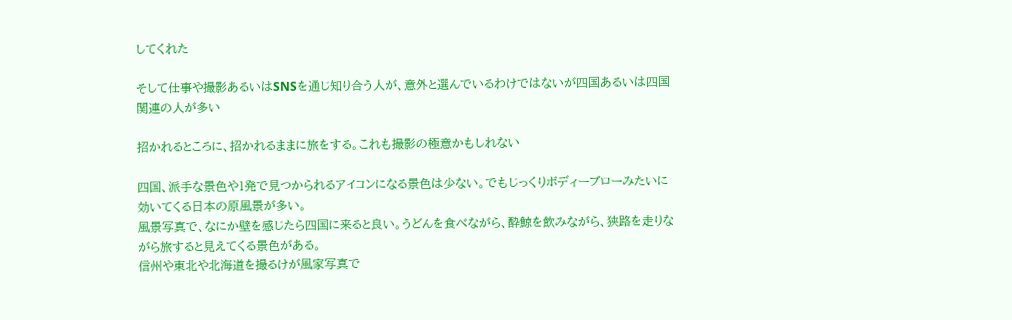してくれた

そして仕事や撮影あるいはSNSを通じ知り合う人が、意外と選んでいるわけではないが四国あるいは四国関連の人が多い

招かれるところに、招かれるままに旅をする。これも撮影の極意かもしれない

四国、派手な景色や1発で見つかられるアイコンになる景色は少ない。でもじっくりボディーブローみたいに効いてくる日本の原風景が多い。
風景写真で、なにか壁を感じたら四国に来ると良い。うどんを食べながら、酔鯨を飲みながら、狭路を走りながら旅すると見えてくる景色がある。
信州や東北や北海道を撮るけが風家写真で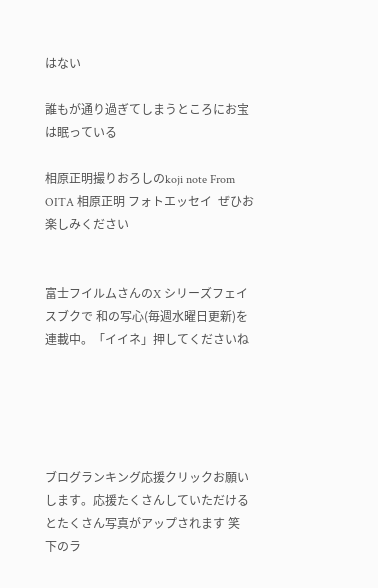はない

誰もが通り過ぎてしまうところにお宝は眠っている

相原正明撮りおろしのkoji note From OITA 相原正明 フォトエッセイ  ぜひお楽しみください


富士フイルムさんのX シリーズフェイスブクで 和の写心(毎週水曜日更新)を連載中。「イイネ」押してくださいね





ブログランキング応援クリックお願いします。応援たくさんしていただけるとたくさん写真がアップされます 笑
下のラ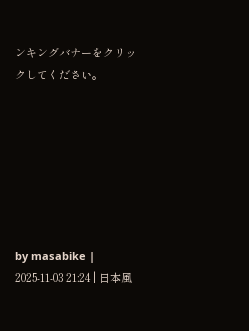ンキングバナーをクリックしてください。







by masabike | 2025-11-03 21:24 | 日本風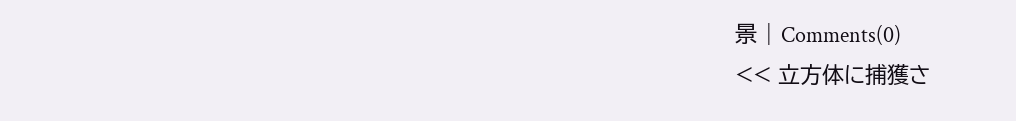景 | Comments(0)
<< 立方体に捕獲さ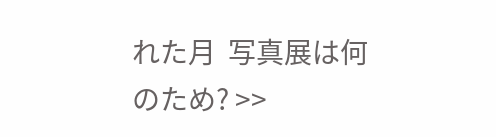れた月  写真展は何のため? >>